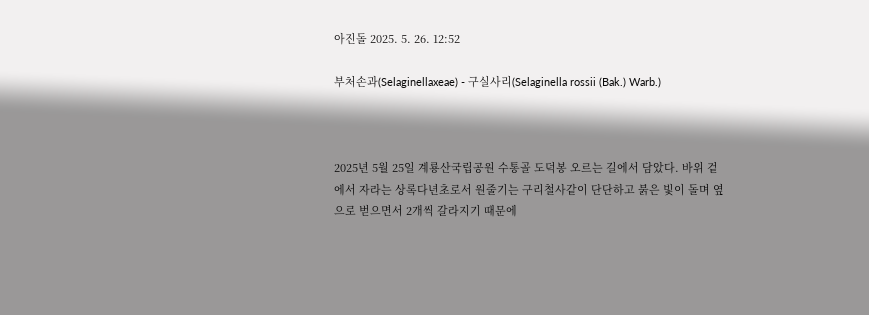아진돌 2025. 5. 26. 12:52

부처손과(Selaginellaxeae) - 구실사리(Selaginella rossii (Bak.) Warb.)



2025년 5월 25일 계룡산국립공원 수통골 도덕봉 오르는 길에서 담았다. 바위 겉에서 자라는 상록다년초로서 원줄기는 구리철사같이 단단하고 붉은 빛이 돌며 옆으로 벋으면서 2개씩 갈라지기 때문에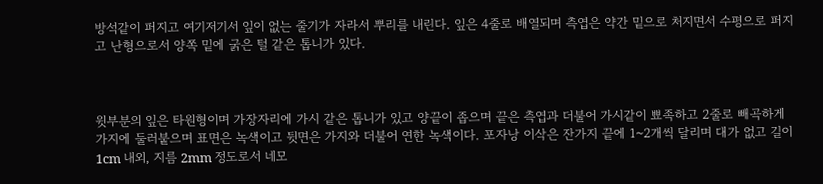방석같이 퍼지고 여기저기서 잎이 없는 줄기가 자라서 뿌리를 내린다. 잎은 4줄로 배열되며 측엽은 약간 밑으로 처지면서 수평으로 퍼지고 난형으로서 양쪽 밑에 굵은 털 같은 톱니가 있다.



윗부분의 잎은 타원형이며 가장자리에 가시 같은 톱니가 있고 양끝이 좁으며 끝은 측엽과 더불어 가시같이 뾰족하고 2줄로 빼곡하게 가지에 둘러붙으며 표면은 녹색이고 뒷면은 가지와 더불어 연한 녹색이다. 포자낭 이삭은 잔가지 끝에 1~2개씩 달리며 대가 없고 길이 1cm 내외, 지름 2mm 정도로서 네모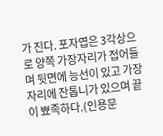가 진다. 포자엽은 3각상으로 양쪽 가장자리가 접어들며 뒷면에 능선이 있고 가장자리에 잔톱니가 있으며 끝이 뾰족하다.(인용문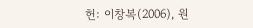헌: 이창복(2006), 원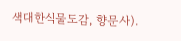색대한식물도감, 향문사).